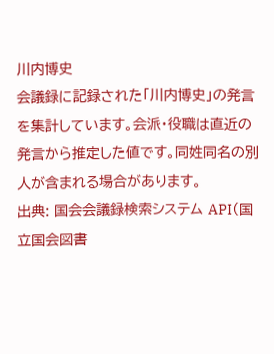川内博史
会議録に記録された「川内博史」の発言を集計しています。会派・役職は直近の発言から推定した値です。同姓同名の別人が含まれる場合があります。
出典: 国会会議録検索システム API(国立国会図書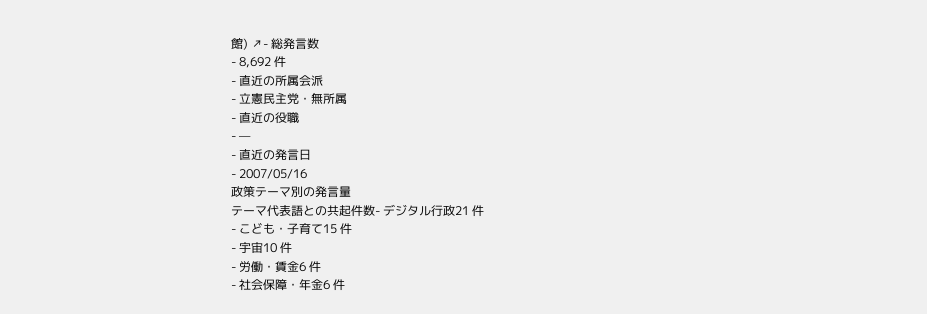館) ↗- 総発言数
- 8,692 件
- 直近の所属会派
- 立憲民主党・無所属
- 直近の役職
- —
- 直近の発言日
- 2007/05/16
政策テーマ別の発言量
テーマ代表語との共起件数- デジタル行政21 件
- こども・子育て15 件
- 宇宙10 件
- 労働・賃金6 件
- 社会保障・年金6 件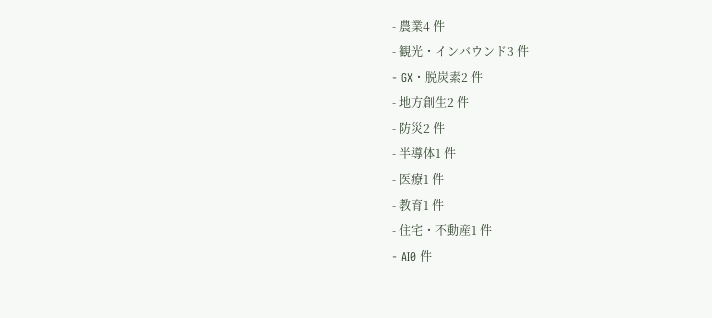- 農業4 件
- 観光・インバウンド3 件
- GX・脱炭素2 件
- 地方創生2 件
- 防災2 件
- 半導体1 件
- 医療1 件
- 教育1 件
- 住宅・不動産1 件
- AI0 件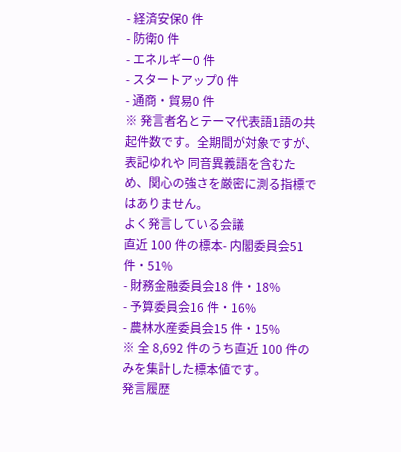- 経済安保0 件
- 防衛0 件
- エネルギー0 件
- スタートアップ0 件
- 通商・貿易0 件
※ 発言者名とテーマ代表語1語の共起件数です。全期間が対象ですが、表記ゆれや 同音異義語を含むため、関心の強さを厳密に測る指標ではありません。
よく発言している会議
直近 100 件の標本- 内閣委員会51 件・51%
- 財務金融委員会18 件・18%
- 予算委員会16 件・16%
- 農林水産委員会15 件・15%
※ 全 8,692 件のうち直近 100 件のみを集計した標本値です。
発言履歴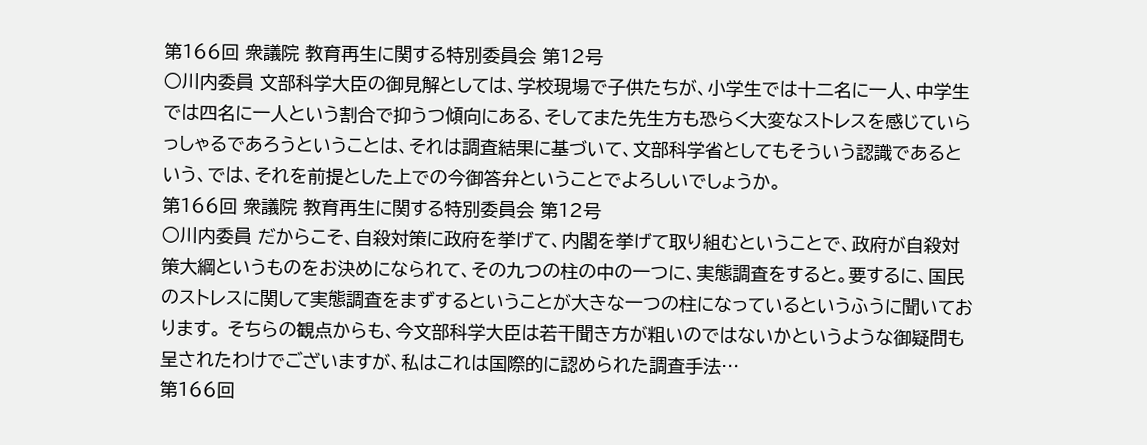第166回 衆議院 教育再生に関する特別委員会 第12号
○川内委員 文部科学大臣の御見解としては、学校現場で子供たちが、小学生では十二名に一人、中学生では四名に一人という割合で抑うつ傾向にある、そしてまた先生方も恐らく大変なストレスを感じていらっしゃるであろうということは、それは調査結果に基づいて、文部科学省としてもそういう認識であるという、では、それを前提とした上での今御答弁ということでよろしいでしょうか。
第166回 衆議院 教育再生に関する特別委員会 第12号
○川内委員 だからこそ、自殺対策に政府を挙げて、内閣を挙げて取り組むということで、政府が自殺対策大綱というものをお決めになられて、その九つの柱の中の一つに、実態調査をすると。要するに、国民のストレスに関して実態調査をまずするということが大きな一つの柱になっているというふうに聞いております。 そちらの観点からも、今文部科学大臣は若干聞き方が粗いのではないかというような御疑問も呈されたわけでございますが、私はこれは国際的に認められた調査手法…
第166回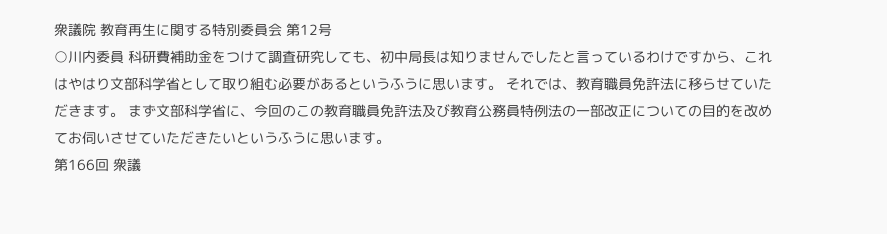衆議院 教育再生に関する特別委員会 第12号
○川内委員 科研費補助金をつけて調査研究しても、初中局長は知りませんでしたと言っているわけですから、これはやはり文部科学省として取り組む必要があるというふうに思います。 それでは、教育職員免許法に移らせていただきます。 まず文部科学省に、今回のこの教育職員免許法及び教育公務員特例法の一部改正についての目的を改めてお伺いさせていただきたいというふうに思います。
第166回 衆議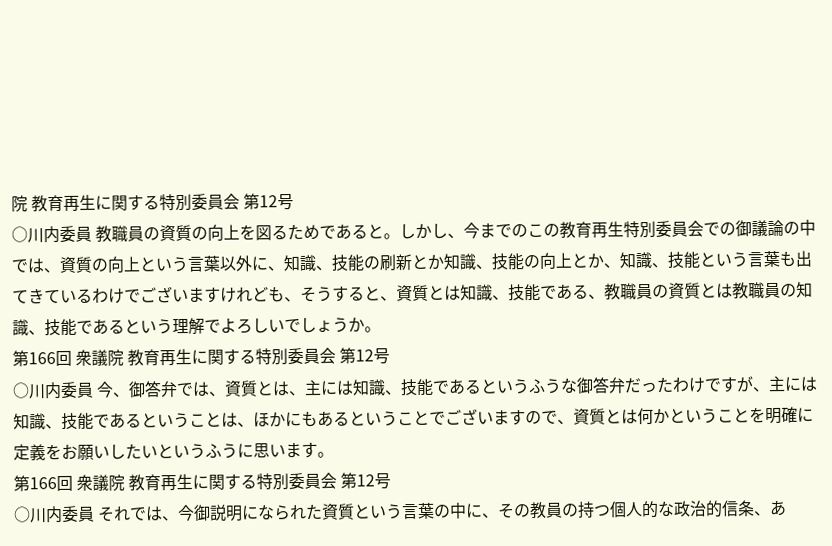院 教育再生に関する特別委員会 第12号
○川内委員 教職員の資質の向上を図るためであると。しかし、今までのこの教育再生特別委員会での御議論の中では、資質の向上という言葉以外に、知識、技能の刷新とか知識、技能の向上とか、知識、技能という言葉も出てきているわけでございますけれども、そうすると、資質とは知識、技能である、教職員の資質とは教職員の知識、技能であるという理解でよろしいでしょうか。
第166回 衆議院 教育再生に関する特別委員会 第12号
○川内委員 今、御答弁では、資質とは、主には知識、技能であるというふうな御答弁だったわけですが、主には知識、技能であるということは、ほかにもあるということでございますので、資質とは何かということを明確に定義をお願いしたいというふうに思います。
第166回 衆議院 教育再生に関する特別委員会 第12号
○川内委員 それでは、今御説明になられた資質という言葉の中に、その教員の持つ個人的な政治的信条、あ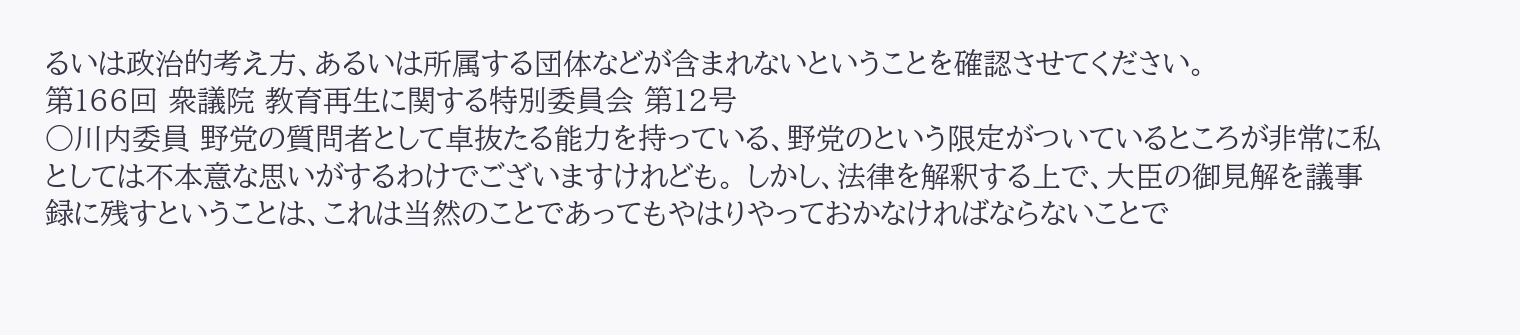るいは政治的考え方、あるいは所属する団体などが含まれないということを確認させてください。
第166回 衆議院 教育再生に関する特別委員会 第12号
○川内委員 野党の質問者として卓抜たる能力を持っている、野党のという限定がついているところが非常に私としては不本意な思いがするわけでございますけれども。 しかし、法律を解釈する上で、大臣の御見解を議事録に残すということは、これは当然のことであってもやはりやっておかなければならないことで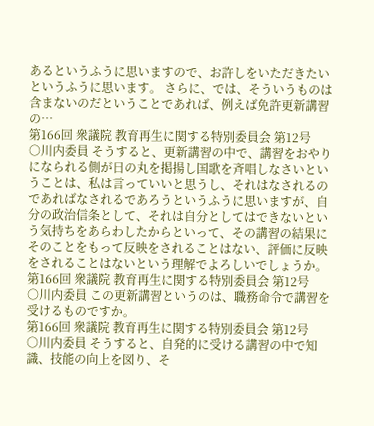あるというふうに思いますので、お許しをいただきたいというふうに思います。 さらに、では、そういうものは含まないのだということであれば、例えば免許更新講習の…
第166回 衆議院 教育再生に関する特別委員会 第12号
○川内委員 そうすると、更新講習の中で、講習をおやりになられる側が日の丸を掲揚し国歌を斉唱しなさいということは、私は言っていいと思うし、それはなされるのであればなされるであろうというふうに思いますが、自分の政治信条として、それは自分としてはできないという気持ちをあらわしたからといって、その講習の結果にそのことをもって反映をされることはない、評価に反映をされることはないという理解でよろしいでしょうか。
第166回 衆議院 教育再生に関する特別委員会 第12号
○川内委員 この更新講習というのは、職務命令で講習を受けるものですか。
第166回 衆議院 教育再生に関する特別委員会 第12号
○川内委員 そうすると、自発的に受ける講習の中で知識、技能の向上を図り、そ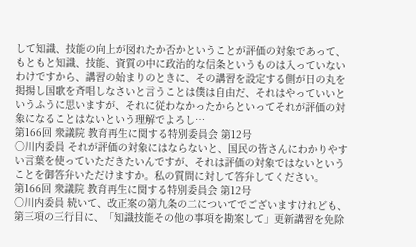して知識、技能の向上が図れたか否かということが評価の対象であって、もともと知識、技能、資質の中に政治的な信条というものは入っていないわけですから、講習の始まりのときに、その講習を設定する側が日の丸を掲揚し国歌を斉唱しなさいと言うことは僕は自由だ、それはやっていいというふうに思いますが、それに従わなかったからといってそれが評価の対象になることはないという理解でよろし…
第166回 衆議院 教育再生に関する特別委員会 第12号
○川内委員 それが評価の対象にはならないと、国民の皆さんにわかりやすい言葉を使っていただきたいんですが、それは評価の対象ではないということを御答弁いただけますか。私の質問に対して答弁してください。
第166回 衆議院 教育再生に関する特別委員会 第12号
○川内委員 続いて、改正案の第九条の二についてでございますけれども、第三項の三行目に、「知識技能その他の事項を勘案して」更新講習を免除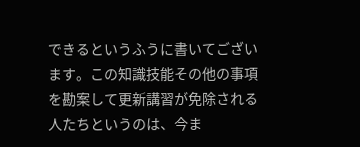できるというふうに書いてございます。この知識技能その他の事項を勘案して更新講習が免除される人たちというのは、今ま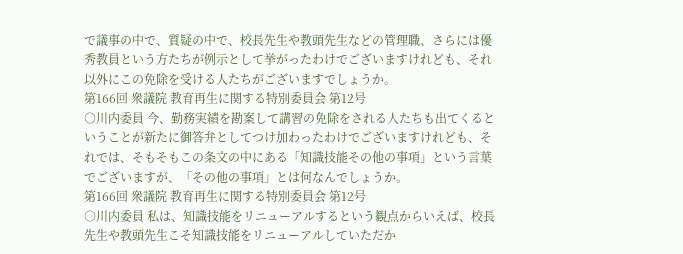で議事の中で、質疑の中で、校長先生や教頭先生などの管理職、さらには優秀教員という方たちが例示として挙がったわけでございますけれども、それ以外にこの免除を受ける人たちがございますでしょうか。
第166回 衆議院 教育再生に関する特別委員会 第12号
○川内委員 今、勤務実績を勘案して講習の免除をされる人たちも出てくるということが新たに御答弁としてつけ加わったわけでございますけれども、それでは、そもそもこの条文の中にある「知識技能その他の事項」という言葉でございますが、「その他の事項」とは何なんでしょうか。
第166回 衆議院 教育再生に関する特別委員会 第12号
○川内委員 私は、知識技能をリニューアルするという観点からいえば、校長先生や教頭先生こそ知識技能をリニューアルしていただか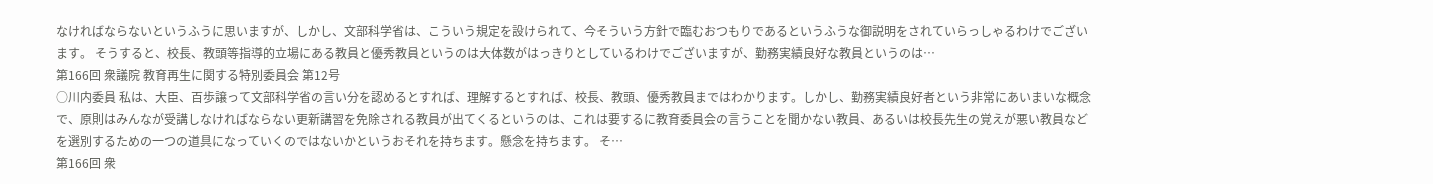なければならないというふうに思いますが、しかし、文部科学省は、こういう規定を設けられて、今そういう方針で臨むおつもりであるというふうな御説明をされていらっしゃるわけでございます。 そうすると、校長、教頭等指導的立場にある教員と優秀教員というのは大体数がはっきりとしているわけでございますが、勤務実績良好な教員というのは…
第166回 衆議院 教育再生に関する特別委員会 第12号
○川内委員 私は、大臣、百歩譲って文部科学省の言い分を認めるとすれば、理解するとすれば、校長、教頭、優秀教員まではわかります。しかし、勤務実績良好者という非常にあいまいな概念で、原則はみんなが受講しなければならない更新講習を免除される教員が出てくるというのは、これは要するに教育委員会の言うことを聞かない教員、あるいは校長先生の覚えが悪い教員などを選別するための一つの道具になっていくのではないかというおそれを持ちます。懸念を持ちます。 そ…
第166回 衆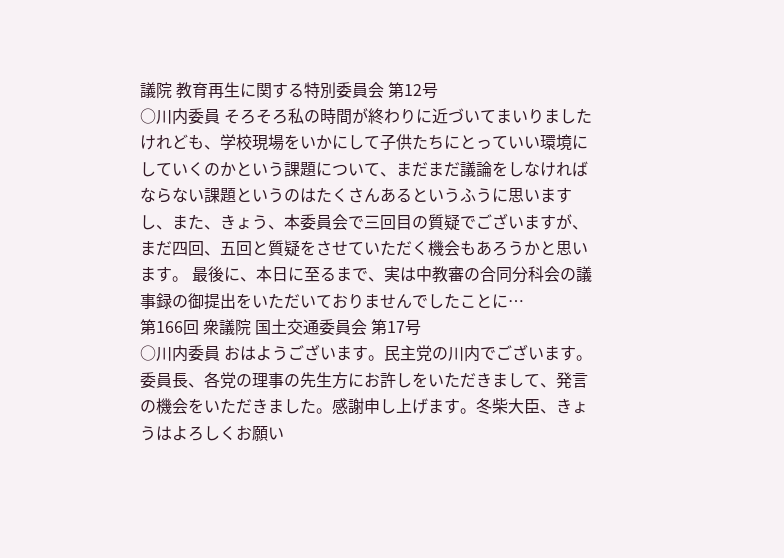議院 教育再生に関する特別委員会 第12号
○川内委員 そろそろ私の時間が終わりに近づいてまいりましたけれども、学校現場をいかにして子供たちにとっていい環境にしていくのかという課題について、まだまだ議論をしなければならない課題というのはたくさんあるというふうに思いますし、また、きょう、本委員会で三回目の質疑でございますが、まだ四回、五回と質疑をさせていただく機会もあろうかと思います。 最後に、本日に至るまで、実は中教審の合同分科会の議事録の御提出をいただいておりませんでしたことに…
第166回 衆議院 国土交通委員会 第17号
○川内委員 おはようございます。民主党の川内でございます。 委員長、各党の理事の先生方にお許しをいただきまして、発言の機会をいただきました。感謝申し上げます。冬柴大臣、きょうはよろしくお願い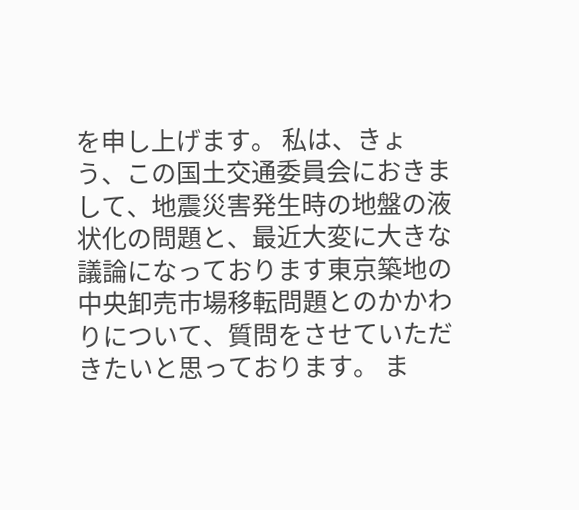を申し上げます。 私は、きょう、この国土交通委員会におきまして、地震災害発生時の地盤の液状化の問題と、最近大変に大きな議論になっております東京築地の中央卸売市場移転問題とのかかわりについて、質問をさせていただきたいと思っております。 ま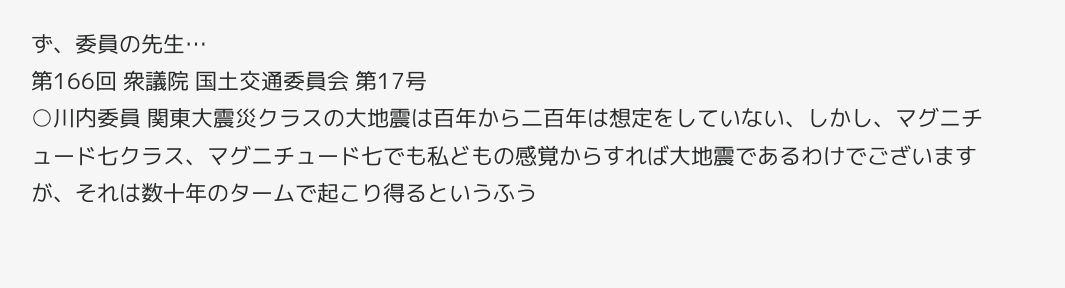ず、委員の先生…
第166回 衆議院 国土交通委員会 第17号
○川内委員 関東大震災クラスの大地震は百年から二百年は想定をしていない、しかし、マグニチュード七クラス、マグニチュード七でも私どもの感覚からすれば大地震であるわけでございますが、それは数十年のタームで起こり得るというふう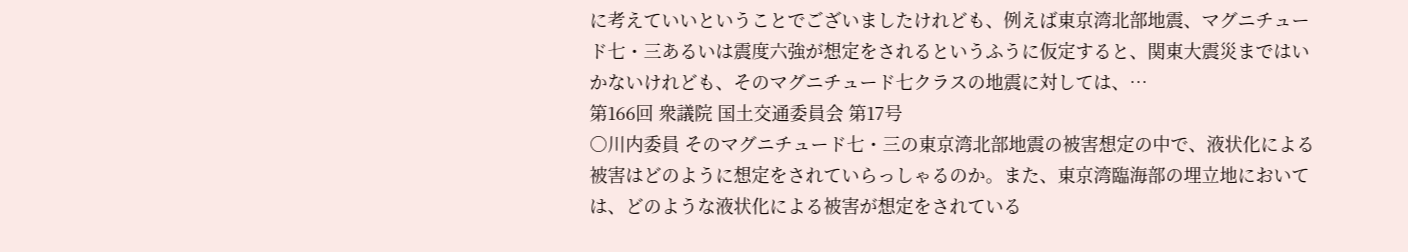に考えていいということでございましたけれども、例えば東京湾北部地震、マグニチュード七・三あるいは震度六強が想定をされるというふうに仮定すると、関東大震災まではいかないけれども、そのマグニチュード七クラスの地震に対しては、…
第166回 衆議院 国土交通委員会 第17号
○川内委員 そのマグニチュード七・三の東京湾北部地震の被害想定の中で、液状化による被害はどのように想定をされていらっしゃるのか。また、東京湾臨海部の埋立地においては、どのような液状化による被害が想定をされている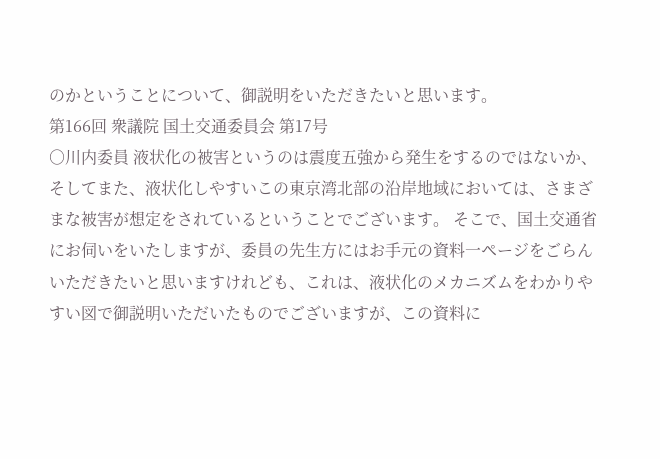のかということについて、御説明をいただきたいと思います。
第166回 衆議院 国土交通委員会 第17号
○川内委員 液状化の被害というのは震度五強から発生をするのではないか、そしてまた、液状化しやすいこの東京湾北部の沿岸地域においては、さまざまな被害が想定をされているということでございます。 そこで、国土交通省にお伺いをいたしますが、委員の先生方にはお手元の資料一ページをごらんいただきたいと思いますけれども、これは、液状化のメカニズムをわかりやすい図で御説明いただいたものでございますが、この資料に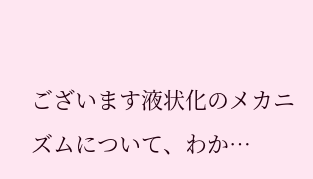ございます液状化のメカニズムについて、わか…